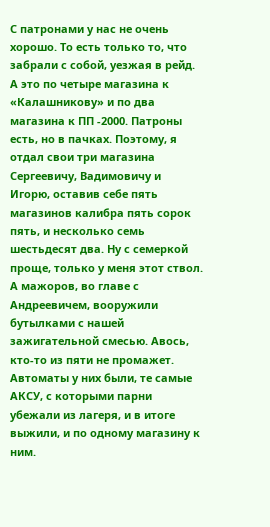С патронами у нас не очень хорошо. То есть только то, что забрали с собой, уезжая в рейд. А это по четыре магазина к «Калашникову» и по два магазина к ПП -2000. Патроны есть, но в пачках. Поэтому, я отдал свои три магазина Сергеевичу, Вадимовичу и Игорю, оставив себе пять магазинов калибра пять сорок пять, и несколько семь шестьдесят два. Ну с семеркой проще, только у меня этот ствол. А мажоров, во главе с Андреевичем, вооружили бутылками с нашей зажигательной смесью. Авось, кто-то из пяти не промажет. Автоматы у них были, те самые АКСУ, с которыми парни убежали из лагеря, и в итоге выжили, и по одному магазину к ним.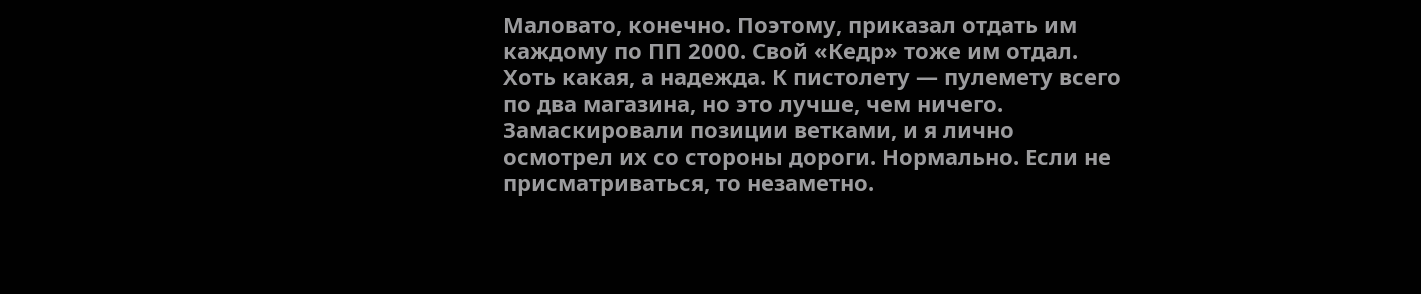Маловато, конечно. Поэтому, приказал отдать им каждому по ПП 2000. Свой «Кедр» тоже им отдал. Хоть какая, а надежда. К пистолету — пулемету всего по два магазина, но это лучше, чем ничего. Замаскировали позиции ветками, и я лично осмотрел их со стороны дороги. Нормально. Если не присматриваться, то незаметно.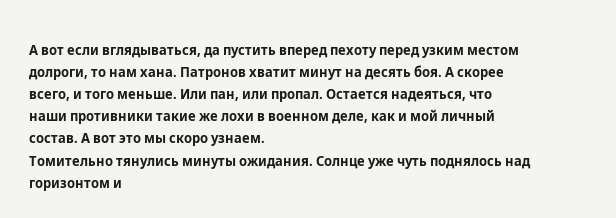А вот если вглядываться, да пустить вперед пехоту перед узким местом долроги, то нам хана. Патронов хватит минут на десять боя. А скорее всего, и того меньше. Или пан, или пропал. Остается надеяться, что наши противники такие же лохи в военном деле, как и мой личный состав. А вот это мы скоро узнаем.
Томительно тянулись минуты ожидания. Солнце уже чуть поднялось над горизонтом и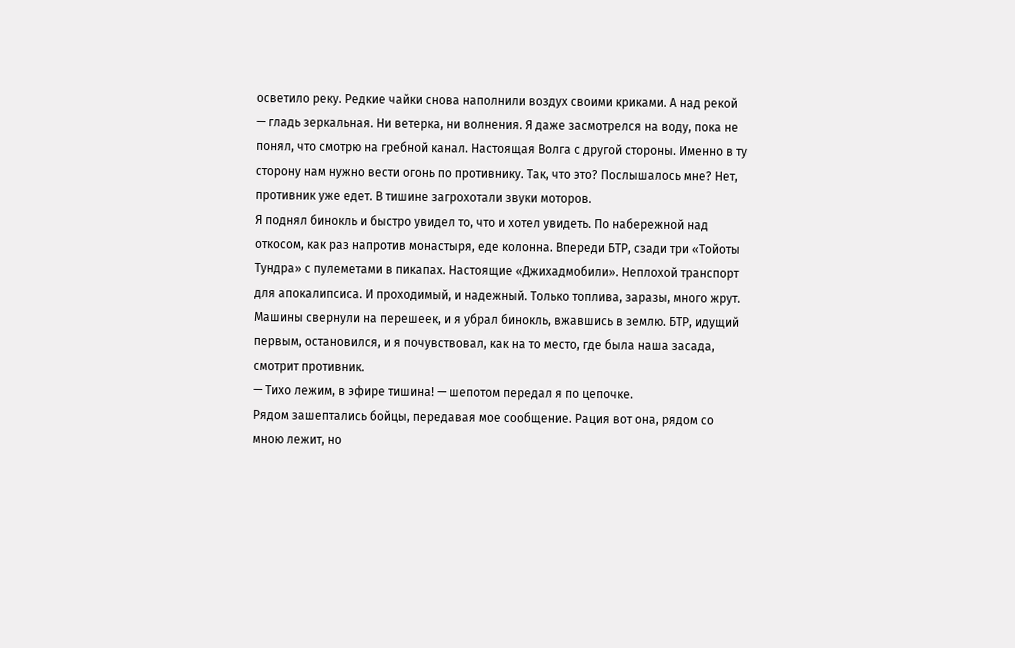осветило реку. Редкие чайки снова наполнили воздух своими криками. А над рекой — гладь зеркальная. Ни ветерка, ни волнения. Я даже засмотрелся на воду, пока не понял, что смотрю на гребной канал. Настоящая Волга с другой стороны. Именно в ту сторону нам нужно вести огонь по противнику. Так, что это? Послышалось мне? Нет, противник уже едет. В тишине загрохотали звуки моторов.
Я поднял бинокль и быстро увидел то, что и хотел увидеть. По набережной над откосом, как раз напротив монастыря, еде колонна. Впереди БТР, сзади три «Тойоты Тундра» с пулеметами в пикапах. Настоящие «Джихадмобили». Неплохой транспорт для апокалипсиса. И проходимый, и надежный. Только топлива, заразы, много жрут. Машины свернули на перешеек, и я убрал бинокль, вжавшись в землю. БТР, идущий первым, остановился, и я почувствовал, как на то место, где была наша засада, смотрит противник.
— Тихо лежим, в эфире тишина! — шепотом передал я по цепочке.
Рядом зашептались бойцы, передавая мое сообщение. Рация вот она, рядом со мною лежит, но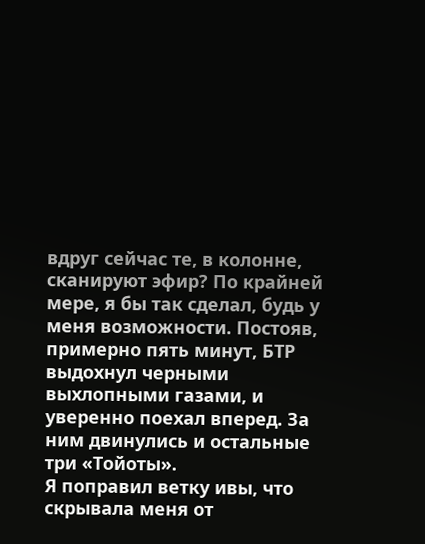вдруг сейчас те, в колонне, сканируют эфир? По крайней мере, я бы так сделал, будь у меня возможности. Постояв, примерно пять минут, БТР выдохнул черными выхлопными газами, и уверенно поехал вперед. За ним двинулись и остальные три «Тойоты».
Я поправил ветку ивы, что скрывала меня от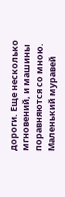дороги. Еще несколько мгновений, и машины поравняются со мною. Маленький муравей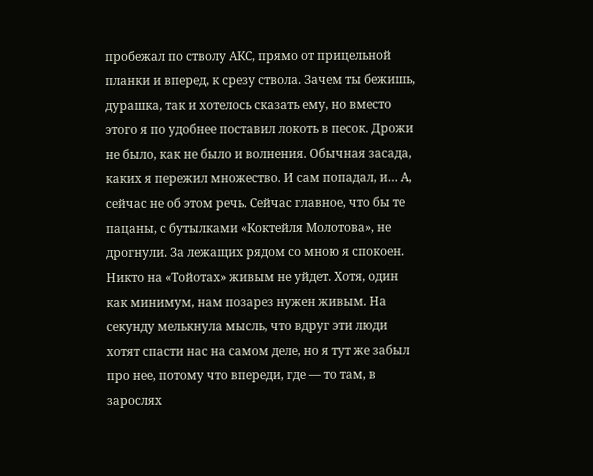пробежал по стволу АКС, прямо от прицельной планки и вперед, к срезу ствола. Зачем ты бежишь, дурашка, так и хотелось сказать ему, но вместо этого я по удобнее поставил локоть в песок. Дрожи не было, как не было и волнения. Обычная засада, каких я пережил множество. И сам попадал, и… А, сейчас не об этом речь. Сейчас главное, что бы те пацаны, с бутылками «Коктейля Молотова», не дрогнули. За лежащих рядом со мною я спокоен. Никто на «Тойотах» живым не уйдет. Хотя, один как минимум, нам позарез нужен живым. На секунду мелькнула мысль, что вдруг эти люди хотят спасти нас на самом деле, но я тут же забыл про нее, потому что впереди, где — то там, в зарослях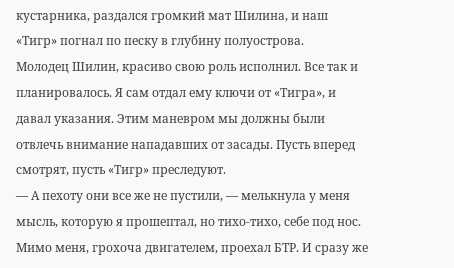кустарника, раздался громкий мат Шилина, и наш «Тигр» погнал по песку в глубину полуострова.
Молодец Шилин, красиво свою роль исполнил. Все так и планировалось. Я сам отдал ему ключи от «Тигра», и давал указания. Этим маневром мы должны были отвлечь внимание нападавших от засады. Пусть вперед смотрят, пусть «Тигр» преследуют.
— А пехоту они все же не пустили, — мелькнула у меня мысль, которую я прошептал, но тихо-тихо, себе под нос.
Мимо меня, грохоча двигателем, проехал БТР. И сразу же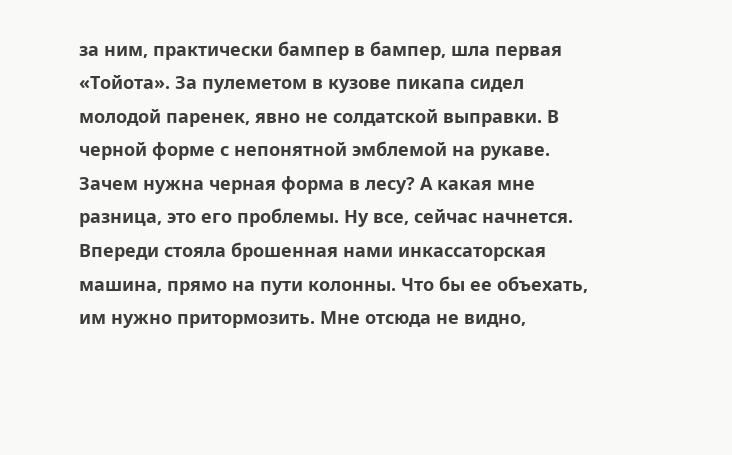за ним, практически бампер в бампер, шла первая «Тойота». За пулеметом в кузове пикапа сидел молодой паренек, явно не солдатской выправки. В черной форме с непонятной эмблемой на рукаве. Зачем нужна черная форма в лесу? А какая мне разница, это его проблемы. Ну все, сейчас начнется. Впереди стояла брошенная нами инкассаторская машина, прямо на пути колонны. Что бы ее объехать, им нужно притормозить. Мне отсюда не видно,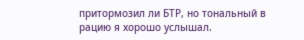притормозил ли БТР, но тональный в рацию я хорошо услышал.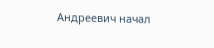Андреевич начал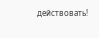действовать!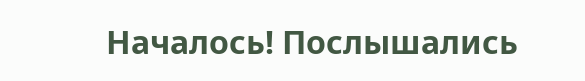Началось! Послышались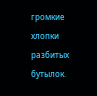громкие хлопки разбитых бутылок.